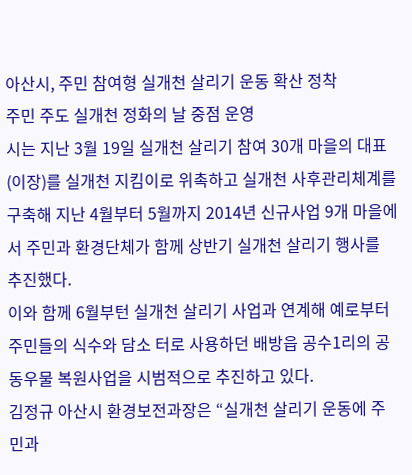아산시, 주민 참여형 실개천 살리기 운동 확산 정착
주민 주도 실개천 정화의 날 중점 운영
시는 지난 3월 19일 실개천 살리기 참여 30개 마을의 대표(이장)를 실개천 지킴이로 위촉하고 실개천 사후관리체계를 구축해 지난 4월부터 5월까지 2014년 신규사업 9개 마을에서 주민과 환경단체가 함께 상반기 실개천 살리기 행사를 추진했다.
이와 함께 6월부턴 실개천 살리기 사업과 연계해 예로부터 주민들의 식수와 담소 터로 사용하던 배방읍 공수1리의 공동우물 복원사업을 시범적으로 추진하고 있다.
김정규 아산시 환경보전과장은 “실개천 살리기 운동에 주민과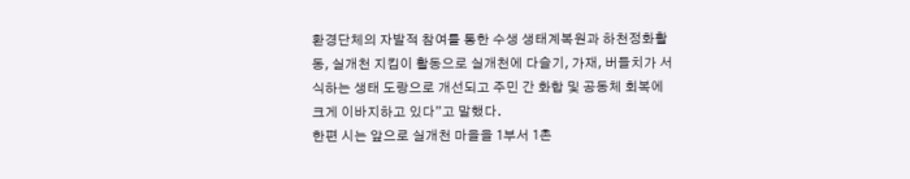환경단체의 자발적 참여를 통한 수생 생태계복원과 하천정화활동, 실개천 지킴이 활동으로 실개천에 다슬기, 가재, 버들치가 서식하는 생태 도랑으로 개선되고 주민 간 화합 및 공동체 회복에 크게 이바지하고 있다”고 말했다.
한편 시는 앞으로 실개천 마을을 1부서 1촌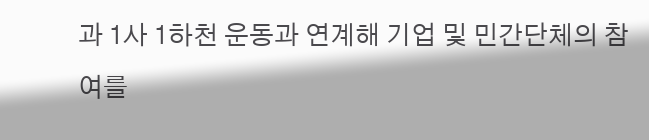과 1사 1하천 운동과 연계해 기업 및 민간단체의 참여를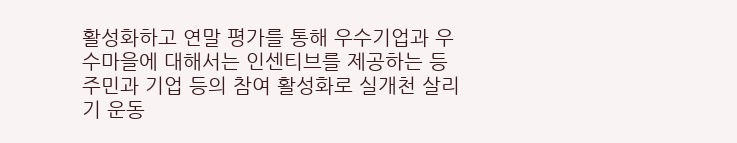활성화하고 연말 평가를 통해 우수기업과 우수마을에 대해서는 인센티브를 제공하는 등 주민과 기업 등의 참여 활성화로 실개천 살리기 운동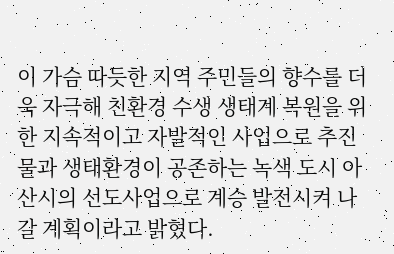이 가슴 따듯한 지역 주민들의 향수를 더욱 자극해 친환경 수생 생태계 복원을 위한 지속적이고 자발적인 사업으로 추진 물과 생태환경이 공존하는 녹색 도시 아산시의 선도사업으로 계승 발전시켜 나갈 계획이라고 밝혔다.